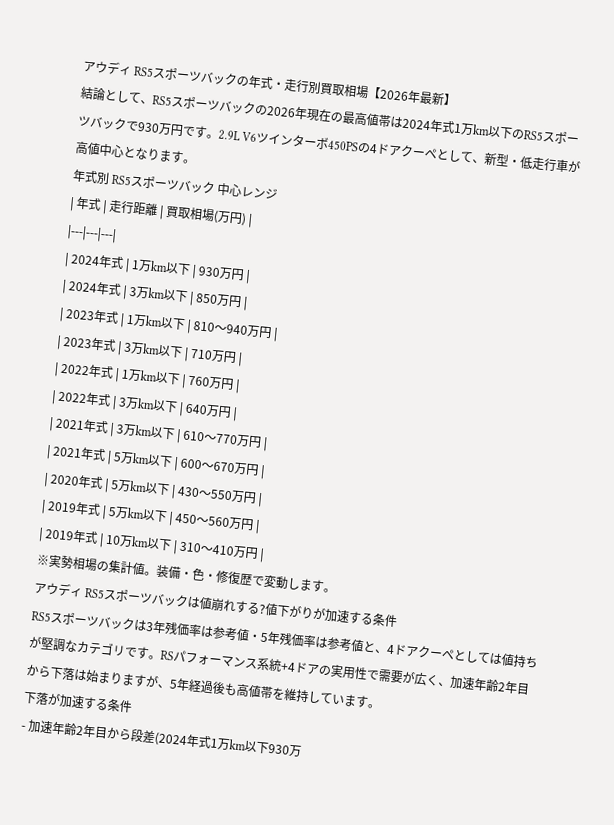アウディ RS5スポーツバックの年式・走行別買取相場【2026年最新】
結論として、RS5スポーツバックの2026年現在の最高値帯は2024年式1万km以下のRS5スポーツバックで930万円です。2.9L V6ツインターボ450PSの4ドアクーペとして、新型・低走行車が高値中心となります。
年式別 RS5スポーツバック 中心レンジ
| 年式 | 走行距離 | 買取相場(万円) |
|---|---|---|
| 2024年式 | 1万km以下 | 930万円 |
| 2024年式 | 3万km以下 | 850万円 |
| 2023年式 | 1万km以下 | 810〜940万円 |
| 2023年式 | 3万km以下 | 710万円 |
| 2022年式 | 1万km以下 | 760万円 |
| 2022年式 | 3万km以下 | 640万円 |
| 2021年式 | 3万km以下 | 610〜770万円 |
| 2021年式 | 5万km以下 | 600〜670万円 |
| 2020年式 | 5万km以下 | 430〜550万円 |
| 2019年式 | 5万km以下 | 450〜560万円 |
| 2019年式 | 10万km以下 | 310〜410万円 |
※実勢相場の集計値。装備・色・修復歴で変動します。
アウディ RS5スポーツバックは値崩れする?値下がりが加速する条件
RS5スポーツバックは3年残価率は参考値・5年残価率は参考値と、4ドアクーペとしては値持ちが堅調なカテゴリです。RSパフォーマンス系統+4ドアの実用性で需要が広く、加速年齢2年目から下落は始まりますが、5年経過後も高値帯を維持しています。
下落が加速する条件
- 加速年齢2年目から段差(2024年式1万km以下930万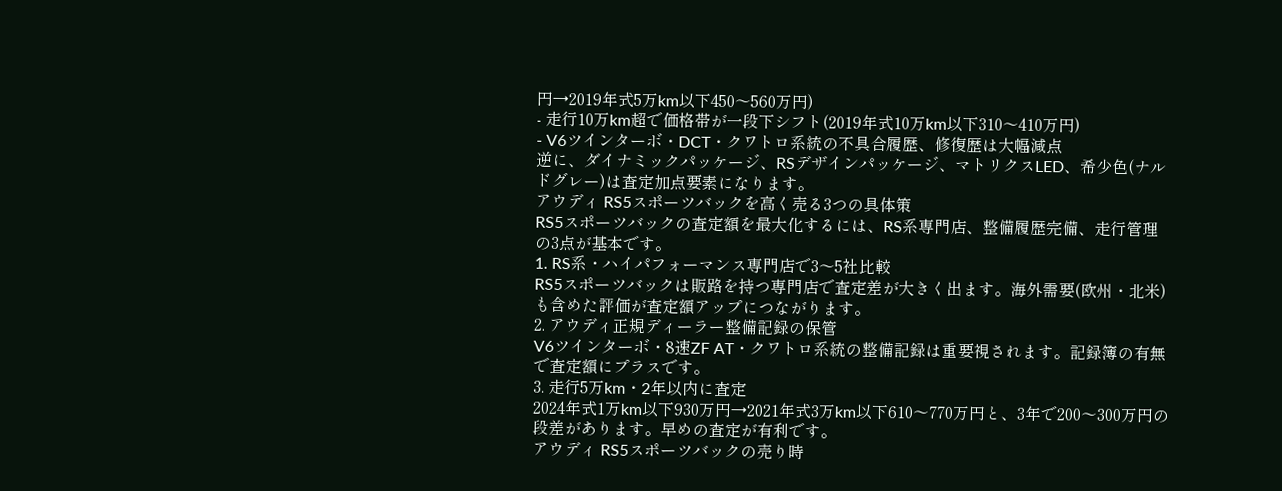円→2019年式5万km以下450〜560万円)
- 走行10万km超で価格帯が一段下シフト(2019年式10万km以下310〜410万円)
- V6ツインターボ・DCT・クワトロ系統の不具合履歴、修復歴は大幅減点
逆に、ダイナミックパッケージ、RSデザインパッケージ、マトリクスLED、希少色(ナルドグレー)は査定加点要素になります。
アウディ RS5スポーツバックを高く売る3つの具体策
RS5スポーツバックの査定額を最大化するには、RS系専門店、整備履歴完備、走行管理の3点が基本です。
1. RS系・ハイパフォーマンス専門店で3〜5社比較
RS5スポーツバックは販路を持つ専門店で査定差が大きく出ます。海外需要(欧州・北米)も含めた評価が査定額アップにつながります。
2. アウディ正規ディーラー整備記録の保管
V6ツインターボ・8速ZF AT・クワトロ系統の整備記録は重要視されます。記録簿の有無で査定額にプラスです。
3. 走行5万km・2年以内に査定
2024年式1万km以下930万円→2021年式3万km以下610〜770万円と、3年で200〜300万円の段差があります。早めの査定が有利です。
アウディ RS5スポーツバックの売り時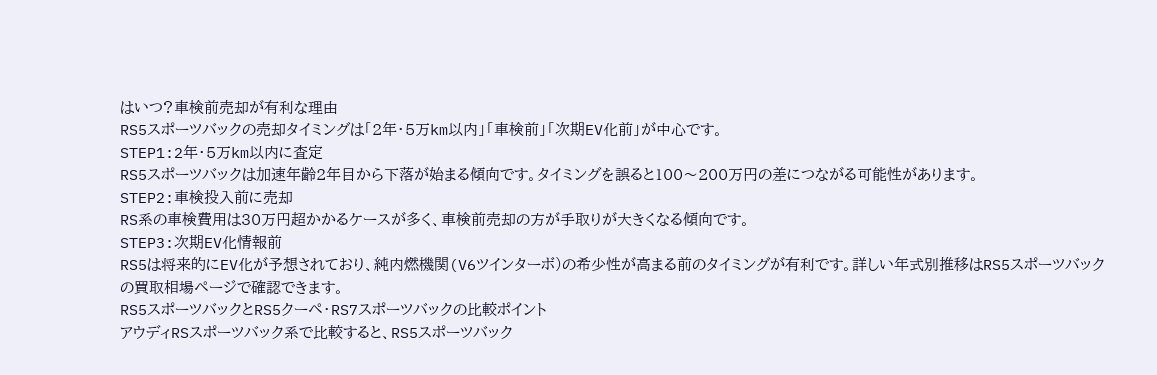はいつ?車検前売却が有利な理由
RS5スポーツバックの売却タイミングは「2年・5万km以内」「車検前」「次期EV化前」が中心です。
STEP1:2年・5万km以内に査定
RS5スポーツバックは加速年齢2年目から下落が始まる傾向です。タイミングを誤ると100〜200万円の差につながる可能性があります。
STEP2:車検投入前に売却
RS系の車検費用は30万円超かかるケースが多く、車検前売却の方が手取りが大きくなる傾向です。
STEP3:次期EV化情報前
RS5は将来的にEV化が予想されており、純内燃機関(V6ツインターボ)の希少性が高まる前のタイミングが有利です。詳しい年式別推移はRS5スポーツバックの買取相場ページで確認できます。
RS5スポーツバックとRS5クーペ・RS7スポーツバックの比較ポイント
アウディRSスポーツバック系で比較すると、RS5スポーツバック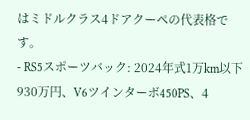はミドルクラス4ドアクーペの代表格です。
- RS5スポーツバック: 2024年式1万km以下930万円、V6ツインターボ450PS、4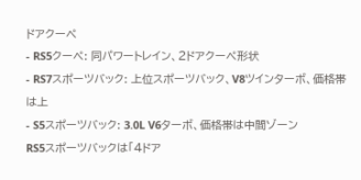ドアクーペ
- RS5クーペ: 同パワートレイン、2ドアクーペ形状
- RS7スポーツバック: 上位スポーツバック、V8ツインターボ、価格帯は上
- S5スポーツバック: 3.0L V6ターボ、価格帯は中間ゾーン
RS5スポーツバックは「4ドア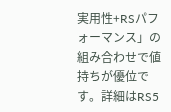実用性+RSパフォーマンス」の組み合わせで値持ちが優位です。詳細はRS5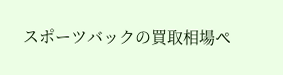スポーツバックの買取相場ペ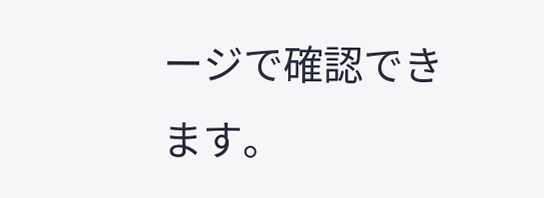ージで確認できます。